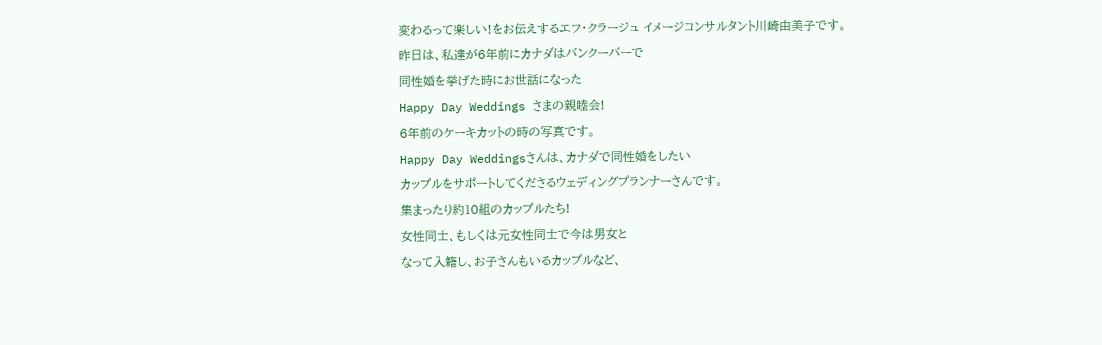変わるって楽しい!をお伝えするエフ・クラージュ イメージコンサルタント川崎由美子です。
昨日は、私達が6年前にカナダはバンクーバーで
同性婚を挙げた時にお世話になった
Happy Day Weddings さまの親睦会!
6年前のケーキカットの時の写真です。
Happy Day Weddingsさんは、カナダで同性婚をしたい
カップルをサポートしてくださるウェディングプランナーさんです。
集まったり約10組のカップルたち!
女性同士、もしくは元女性同士で今は男女と
なって入籍し、お子さんもいるカップルなど、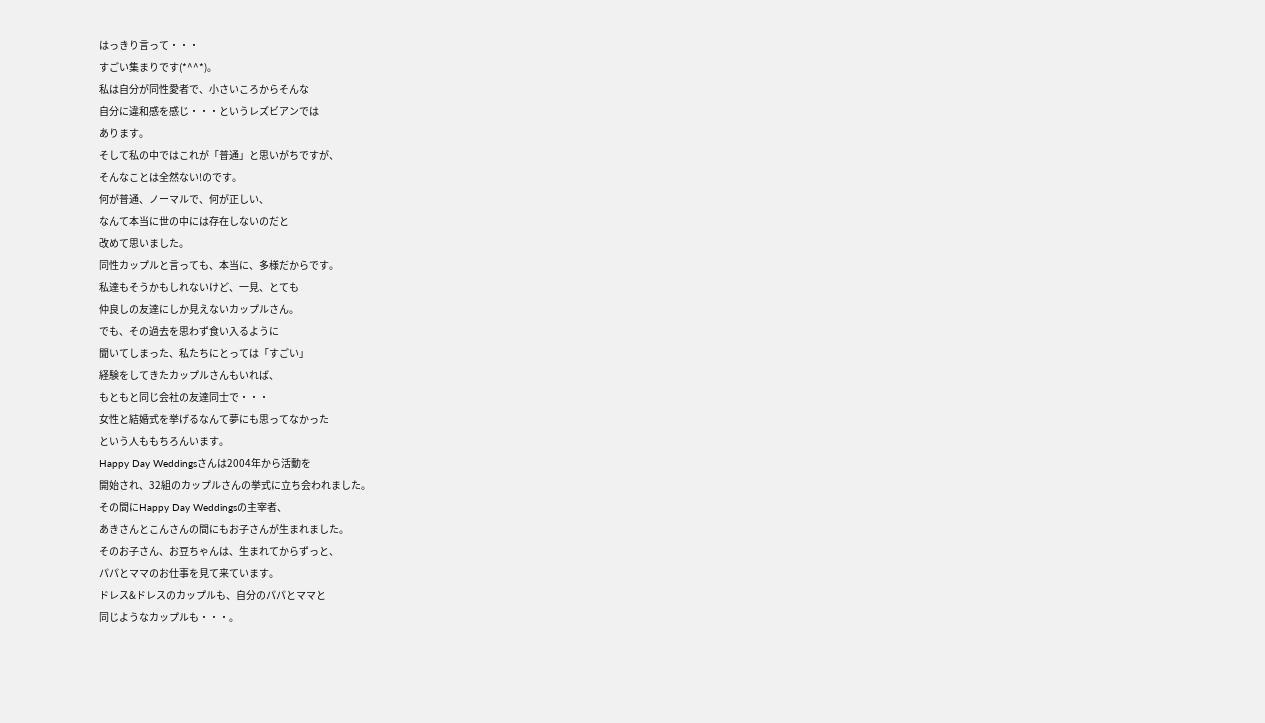はっきり言って・・・
すごい集まりです(*^^*)。
私は自分が同性愛者で、小さいころからそんな
自分に違和感を感じ・・・というレズビアンでは
あります。
そして私の中ではこれが「普通」と思いがちですが、
そんなことは全然ない!のです。
何が普通、ノーマルで、何が正しい、
なんて本当に世の中には存在しないのだと
改めて思いました。
同性カップルと言っても、本当に、多様だからです。
私達もそうかもしれないけど、一見、とても
仲良しの友達にしか見えないカップルさん。
でも、その過去を思わず食い入るように
聞いてしまった、私たちにとっては「すごい」
経験をしてきたカップルさんもいれば、
もともと同じ会社の友達同士で・・・
女性と結婚式を挙げるなんて夢にも思ってなかった
という人ももちろんいます。
Happy Day Weddingsさんは2004年から活動を
開始され、32組のカップルさんの挙式に立ち会われました。
その間にHappy Day Weddingsの主宰者、
あきさんとこんさんの間にもお子さんが生まれました。
そのお子さん、お豆ちゃんは、生まれてからずっと、
パパとママのお仕事を見て来ています。
ドレス&ドレスのカップルも、自分のパパとママと
同じようなカップルも・・・。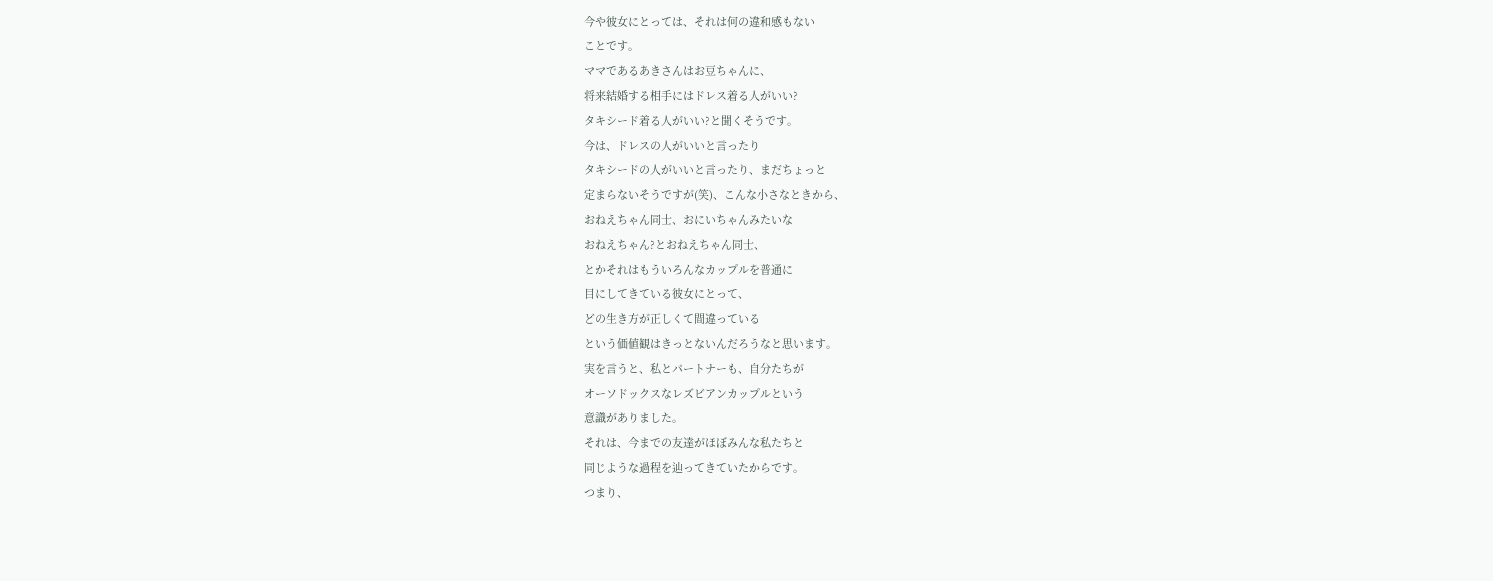今や彼女にとっては、それは何の違和感もない
ことです。
ママであるあきさんはお豆ちゃんに、
将来結婚する相手にはドレス着る人がいい?
タキシード着る人がいい?と聞くそうです。
今は、ドレスの人がいいと言ったり
タキシードの人がいいと言ったり、まだちょっと
定まらないそうですが(笑)、こんな小さなときから、
おねえちゃん同士、おにいちゃんみたいな
おねえちゃん?とおねえちゃん同士、
とかそれはもういろんなカップルを普通に
目にしてきている彼女にとって、
どの生き方が正しくて間違っている
という価値観はきっとないんだろうなと思います。
実を言うと、私とパートナーも、自分たちが
オーソドックスなレズビアンカップルという
意識がありました。
それは、今までの友達がほぼみんな私たちと
同じような過程を辿ってきていたからです。
つまり、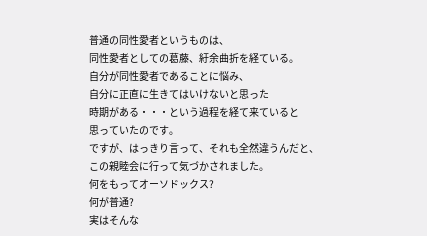普通の同性愛者というものは、
同性愛者としての葛藤、紆余曲折を経ている。
自分が同性愛者であることに悩み、
自分に正直に生きてはいけないと思った
時期がある・・・という過程を経て来ていると
思っていたのです。
ですが、はっきり言って、それも全然違うんだと、
この親睦会に行って気づかされました。
何をもってオーソドックス?
何が普通?
実はそんな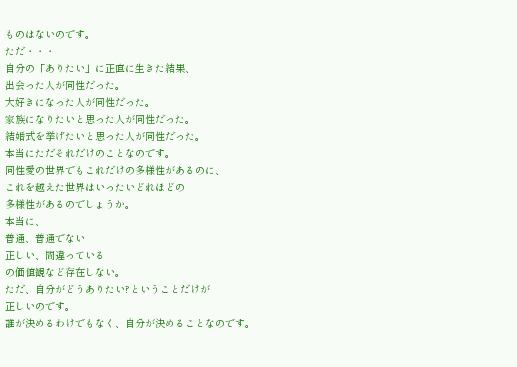ものはないのです。
ただ・・・
自分の「ありたい」に正直に生きた結果、
出会った人が同性だった。
大好きになった人が同性だった。
家族になりたいと思った人が同性だった。
結婚式を挙げたいと思った人が同性だった。
本当にただそれだけのことなのです。
同性愛の世界でもこれだけの多様性があるのに、
これを越えた世界はいったいどれほどの
多様性があるのでしょうか。
本当に、
普通、普通でない
正しい、間違っている
の価値観など存在しない。
ただ、自分がどうありたい?ということだけが
正しいのです。
誰が決めるわけでもなく、自分が決めることなのです。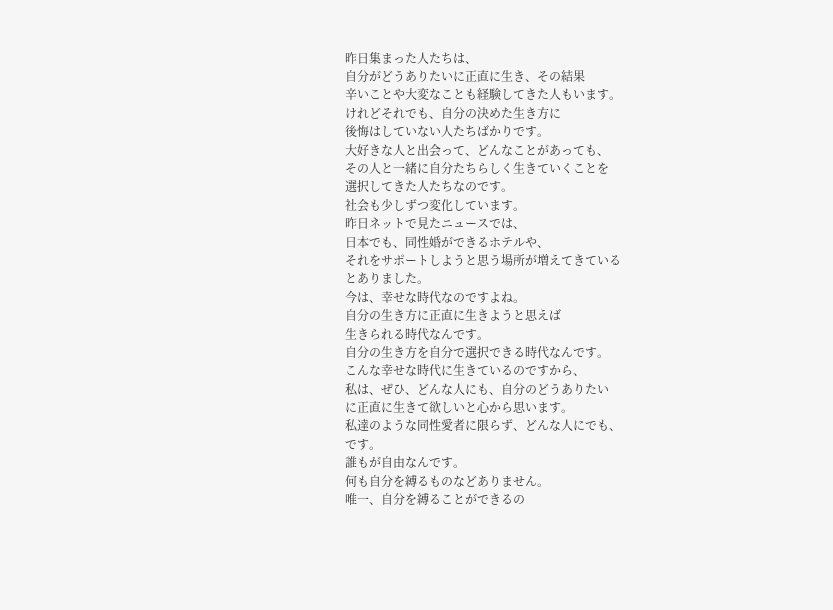昨日集まった人たちは、
自分がどうありたいに正直に生き、その結果
辛いことや大変なことも経験してきた人もいます。
けれどそれでも、自分の決めた生き方に
後悔はしていない人たちばかりです。
大好きな人と出会って、どんなことがあっても、
その人と一緒に自分たちらしく生きていくことを
選択してきた人たちなのです。
社会も少しずつ変化しています。
昨日ネットで見たニュースでは、
日本でも、同性婚ができるホテルや、
それをサポートしようと思う場所が増えてきている
とありました。
今は、幸せな時代なのですよね。
自分の生き方に正直に生きようと思えば
生きられる時代なんです。
自分の生き方を自分で選択できる時代なんです。
こんな幸せな時代に生きているのですから、
私は、ぜひ、どんな人にも、自分のどうありたい
に正直に生きて欲しいと心から思います。
私達のような同性愛者に限らず、どんな人にでも、
です。
誰もが自由なんです。
何も自分を縛るものなどありません。
唯一、自分を縛ることができるの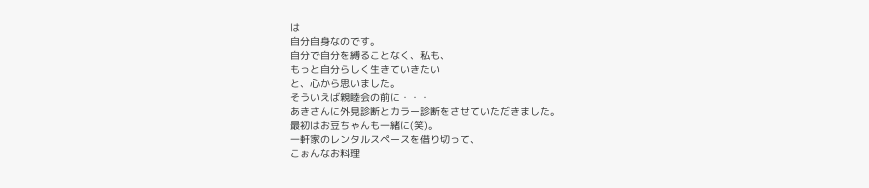は
自分自身なのです。
自分で自分を縛ることなく、私も、
もっと自分らしく生きていきたい
と、心から思いました。
そういえば親睦会の前に・・・
あきさんに外見診断とカラー診断をさせていただきました。
最初はお豆ちゃんも一緒に(笑)。
一軒家のレンタルスペースを借り切って、
こぉんなお料理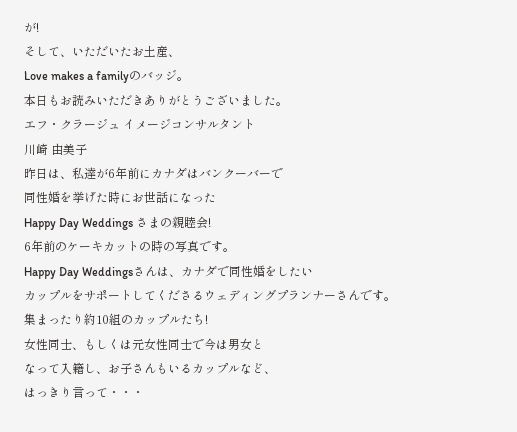が!
そして、いただいたお土産、
Love makes a familyのバッジ。
本日もお読みいただきありがとうございました。
エフ・クラージュ イメージコンサルタント
川崎 由美子
昨日は、私達が6年前にカナダはバンクーバーで
同性婚を挙げた時にお世話になった
Happy Day Weddings さまの親睦会!
6年前のケーキカットの時の写真です。
Happy Day Weddingsさんは、カナダで同性婚をしたい
カップルをサポートしてくださるウェディングプランナーさんです。
集まったり約10組のカップルたち!
女性同士、もしくは元女性同士で今は男女と
なって入籍し、お子さんもいるカップルなど、
はっきり言って・・・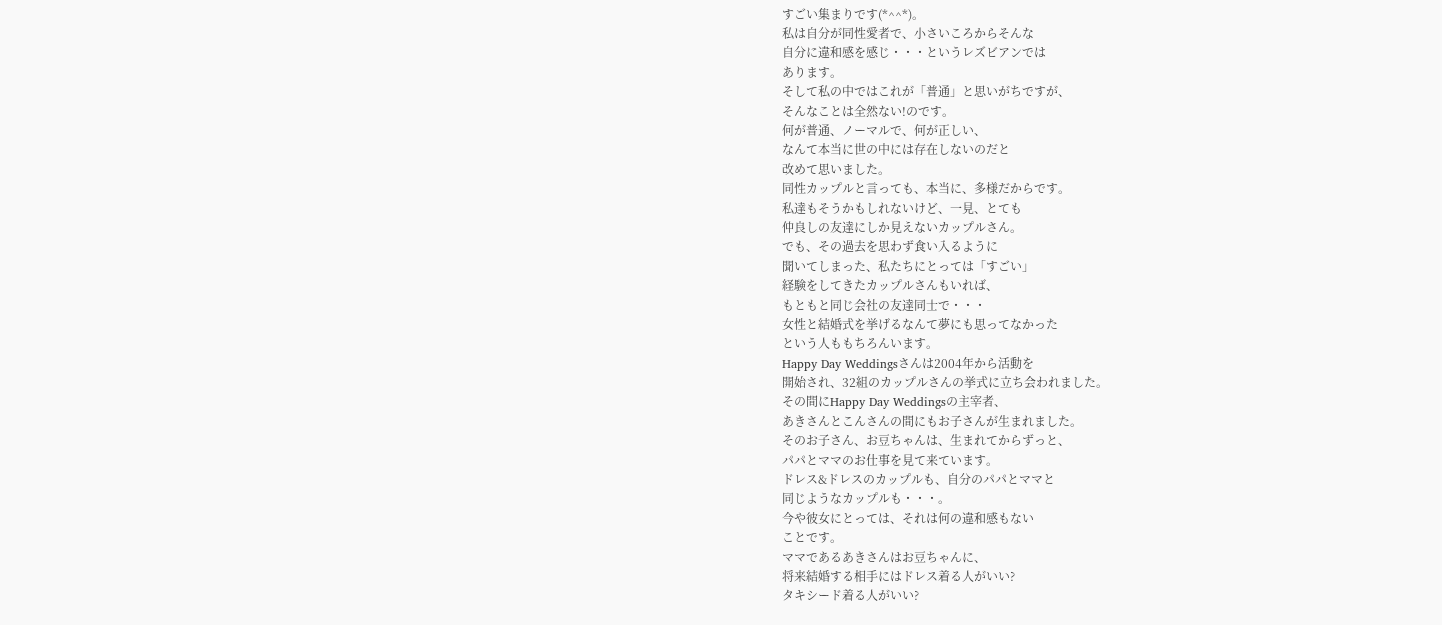すごい集まりです(*^^*)。
私は自分が同性愛者で、小さいころからそんな
自分に違和感を感じ・・・というレズビアンでは
あります。
そして私の中ではこれが「普通」と思いがちですが、
そんなことは全然ない!のです。
何が普通、ノーマルで、何が正しい、
なんて本当に世の中には存在しないのだと
改めて思いました。
同性カップルと言っても、本当に、多様だからです。
私達もそうかもしれないけど、一見、とても
仲良しの友達にしか見えないカップルさん。
でも、その過去を思わず食い入るように
聞いてしまった、私たちにとっては「すごい」
経験をしてきたカップルさんもいれば、
もともと同じ会社の友達同士で・・・
女性と結婚式を挙げるなんて夢にも思ってなかった
という人ももちろんいます。
Happy Day Weddingsさんは2004年から活動を
開始され、32組のカップルさんの挙式に立ち会われました。
その間にHappy Day Weddingsの主宰者、
あきさんとこんさんの間にもお子さんが生まれました。
そのお子さん、お豆ちゃんは、生まれてからずっと、
パパとママのお仕事を見て来ています。
ドレス&ドレスのカップルも、自分のパパとママと
同じようなカップルも・・・。
今や彼女にとっては、それは何の違和感もない
ことです。
ママであるあきさんはお豆ちゃんに、
将来結婚する相手にはドレス着る人がいい?
タキシード着る人がいい?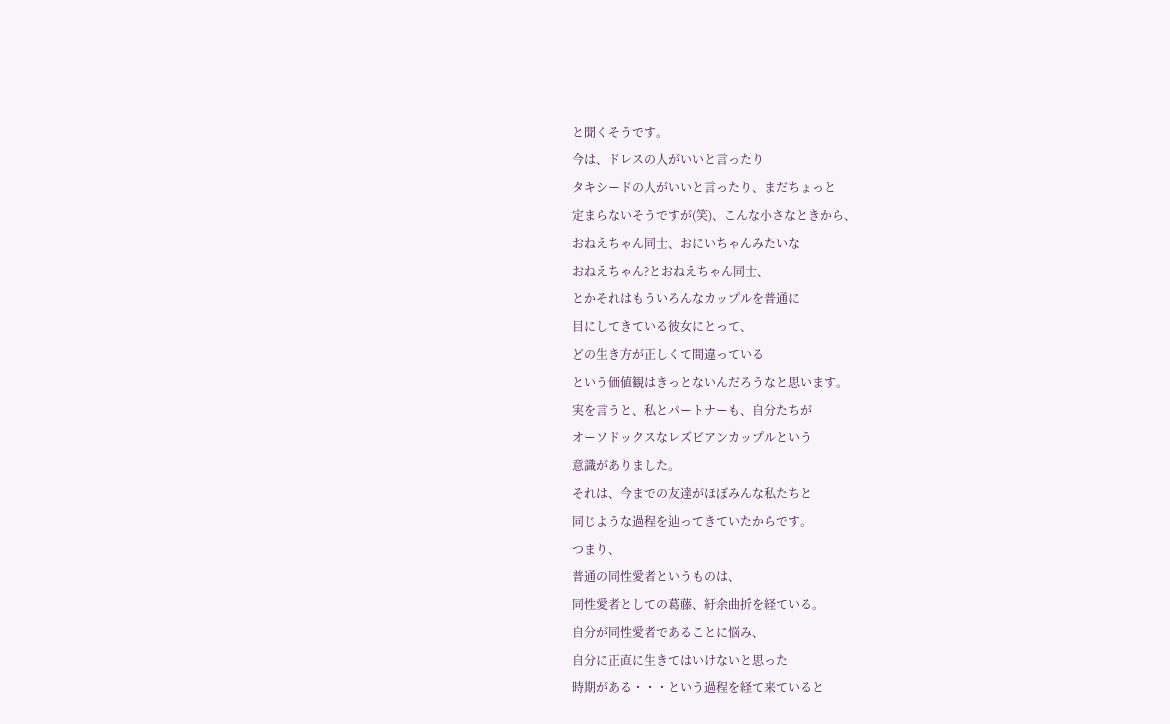と聞くそうです。
今は、ドレスの人がいいと言ったり
タキシードの人がいいと言ったり、まだちょっと
定まらないそうですが(笑)、こんな小さなときから、
おねえちゃん同士、おにいちゃんみたいな
おねえちゃん?とおねえちゃん同士、
とかそれはもういろんなカップルを普通に
目にしてきている彼女にとって、
どの生き方が正しくて間違っている
という価値観はきっとないんだろうなと思います。
実を言うと、私とパートナーも、自分たちが
オーソドックスなレズビアンカップルという
意識がありました。
それは、今までの友達がほぼみんな私たちと
同じような過程を辿ってきていたからです。
つまり、
普通の同性愛者というものは、
同性愛者としての葛藤、紆余曲折を経ている。
自分が同性愛者であることに悩み、
自分に正直に生きてはいけないと思った
時期がある・・・という過程を経て来ていると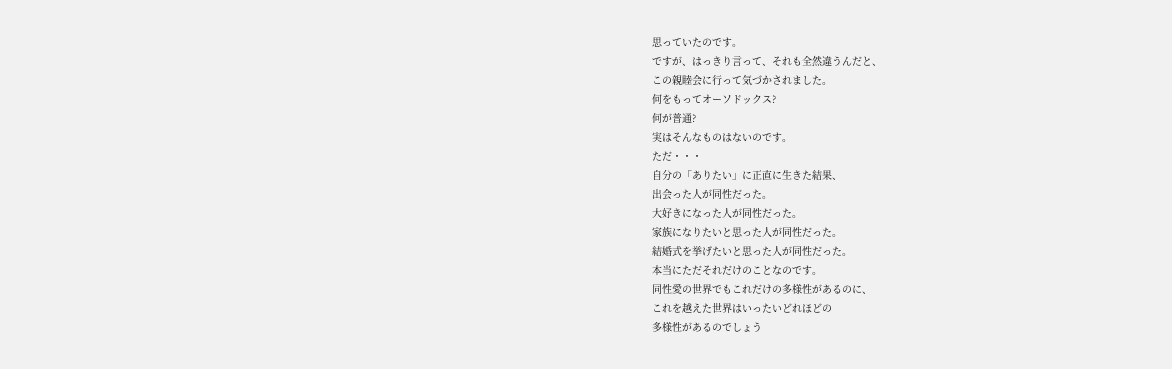思っていたのです。
ですが、はっきり言って、それも全然違うんだと、
この親睦会に行って気づかされました。
何をもってオーソドックス?
何が普通?
実はそんなものはないのです。
ただ・・・
自分の「ありたい」に正直に生きた結果、
出会った人が同性だった。
大好きになった人が同性だった。
家族になりたいと思った人が同性だった。
結婚式を挙げたいと思った人が同性だった。
本当にただそれだけのことなのです。
同性愛の世界でもこれだけの多様性があるのに、
これを越えた世界はいったいどれほどの
多様性があるのでしょう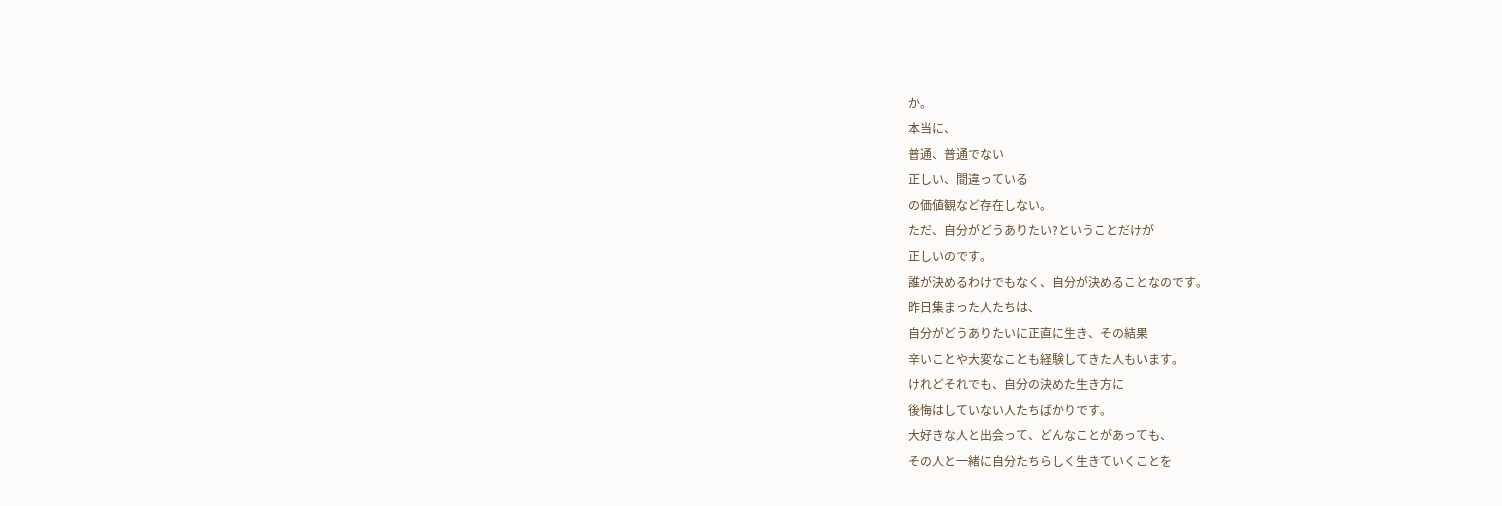か。
本当に、
普通、普通でない
正しい、間違っている
の価値観など存在しない。
ただ、自分がどうありたい?ということだけが
正しいのです。
誰が決めるわけでもなく、自分が決めることなのです。
昨日集まった人たちは、
自分がどうありたいに正直に生き、その結果
辛いことや大変なことも経験してきた人もいます。
けれどそれでも、自分の決めた生き方に
後悔はしていない人たちばかりです。
大好きな人と出会って、どんなことがあっても、
その人と一緒に自分たちらしく生きていくことを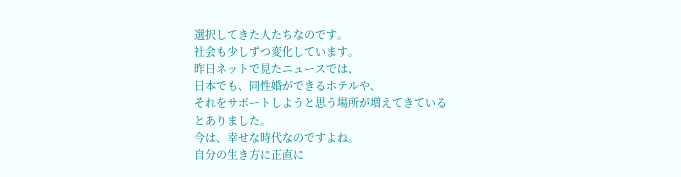選択してきた人たちなのです。
社会も少しずつ変化しています。
昨日ネットで見たニュースでは、
日本でも、同性婚ができるホテルや、
それをサポートしようと思う場所が増えてきている
とありました。
今は、幸せな時代なのですよね。
自分の生き方に正直に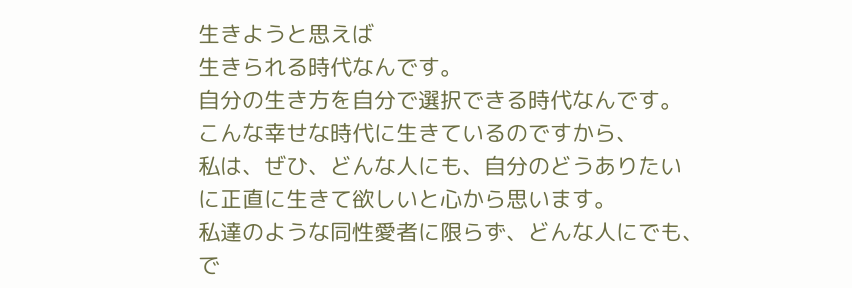生きようと思えば
生きられる時代なんです。
自分の生き方を自分で選択できる時代なんです。
こんな幸せな時代に生きているのですから、
私は、ぜひ、どんな人にも、自分のどうありたい
に正直に生きて欲しいと心から思います。
私達のような同性愛者に限らず、どんな人にでも、
で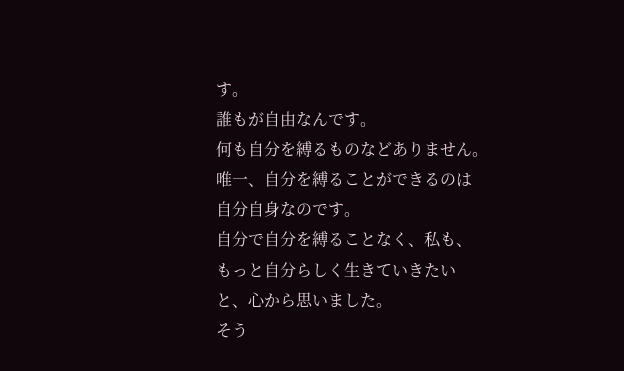す。
誰もが自由なんです。
何も自分を縛るものなどありません。
唯一、自分を縛ることができるのは
自分自身なのです。
自分で自分を縛ることなく、私も、
もっと自分らしく生きていきたい
と、心から思いました。
そう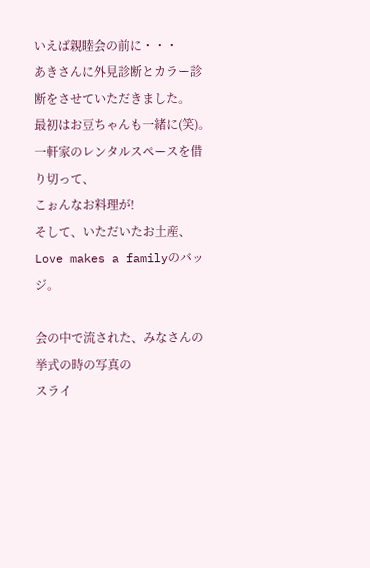いえば親睦会の前に・・・
あきさんに外見診断とカラー診断をさせていただきました。
最初はお豆ちゃんも一緒に(笑)。
一軒家のレンタルスペースを借り切って、
こぉんなお料理が!
そして、いただいたお土産、
Love makes a familyのバッジ。

会の中で流された、みなさんの挙式の時の写真の
スライ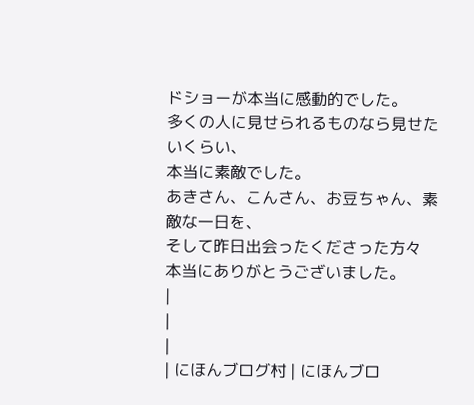ドショーが本当に感動的でした。
多くの人に見せられるものなら見せたいくらい、
本当に素敵でした。
あきさん、こんさん、お豆ちゃん、素敵な一日を、
そして昨日出会ったくださった方々
本当にありがとうございました。
|
|
|
| にほんブログ村 | にほんブロ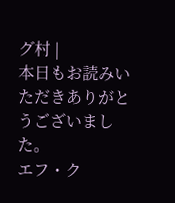グ村 |
本日もお読みいただきありがとうございました。
エフ・ク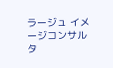ラージュ イメージコンサルタ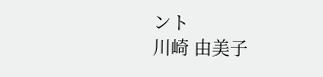ント
川崎 由美子